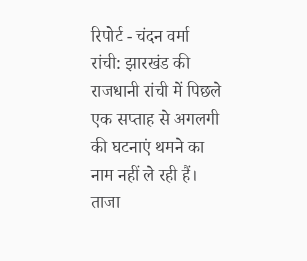रिपोर्ट - चंदन वर्मा
रांची: झारखंड की राजधानी रांची में पिछले एक सप्ताह से अगलगी की घटनाएं थमने का नाम नहीं ले रही हैं। ताजा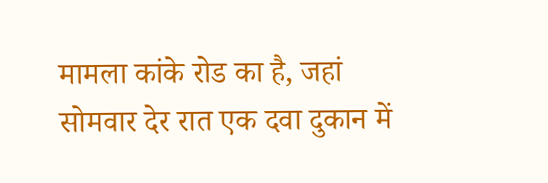मामला कांके रोड का है, जहां सोमवार देर रात एक दवा दुकान में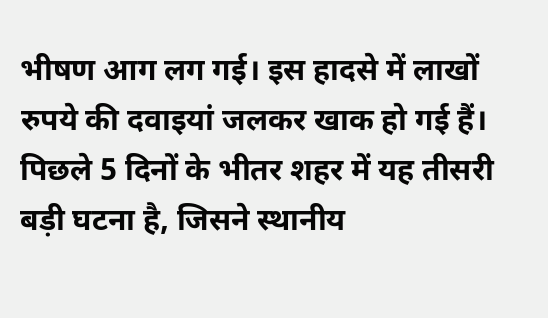भीषण आग लग गई। इस हादसे में लाखों रुपये की दवाइयां जलकर खाक हो गई हैं। पिछले 5 दिनों के भीतर शहर में यह तीसरी बड़ी घटना है, जिसने स्थानीय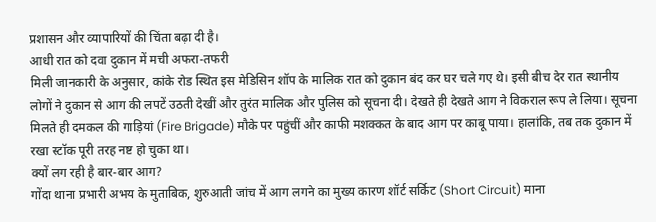प्रशासन और व्यापारियों की चिंता बढ़ा दी है।
आधी रात को दवा दुकान में मची अफरा-तफरी
मिली जानकारी के अनुसार, कांके रोड स्थित इस मेडिसिन शॉप के मालिक रात को दुकान बंद कर घर चले गए थे। इसी बीच देर रात स्थानीय लोगों ने दुकान से आग की लपटें उठती देखीं और तुरंत मालिक और पुलिस को सूचना दी। देखते ही देखते आग ने विकराल रूप ले लिया। सूचना मिलते ही दमकल की गाड़ियां (Fire Brigade) मौके पर पहुंचीं और काफी मशक्कत के बाद आग पर काबू पाया। हालांकि, तब तक दुकान में रखा स्टॉक पूरी तरह नष्ट हो चुका था।
क्यों लग रही है बार-बार आग?
गोंदा थाना प्रभारी अभय के मुताबिक, शुरुआती जांच में आग लगने का मुख्य कारण शॉर्ट सर्किट (Short Circuit) माना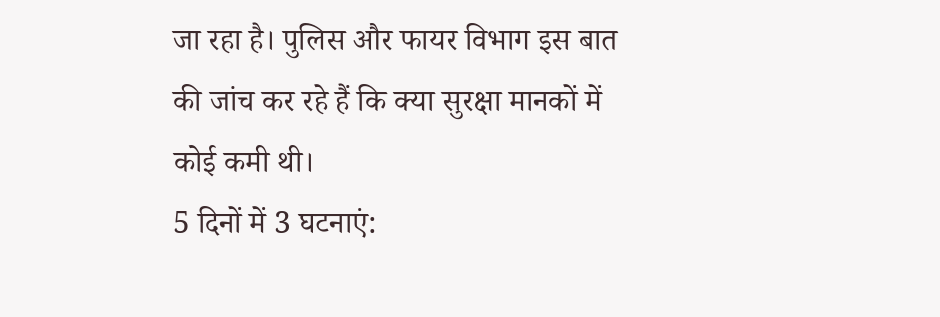जा रहा है। पुलिस और फायर विभाग इस बात की जांच कर रहे हैं कि क्या सुरक्षा मानकों में कोई कमी थी।
5 दिनों में 3 घटनाएं: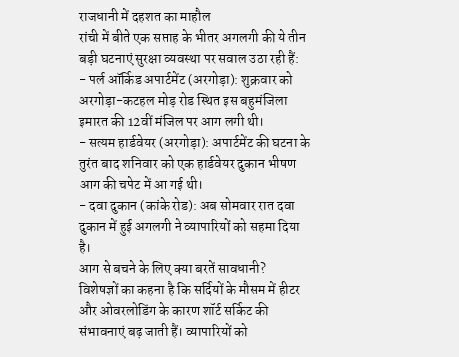राजधानी में दहशत का माहौल
रांची में बीते एक सप्ताह के भीतर अगलगी की ये तीन बड़ी घटनाएं सुरक्षा व्यवस्था पर सवाल उठा रही हैं:
- पर्ल ऑर्किड अपार्टमेंट (अरगोड़ा): शुक्रवार को अरगोड़ा-कटहल मोड़ रोड स्थित इस बहुमंजिला इमारत की 12वीं मंजिल पर आग लगी थी।
- सत्यम हार्डवेयर (अरगोड़ा): अपार्टमेंट की घटना के तुरंत बाद शनिवार को एक हार्डवेयर दुकान भीषण आग की चपेट में आ गई थी।
- दवा दुकान (कांके रोड): अब सोमवार रात दवा दुकान में हुई अगलगी ने व्यापारियों को सहमा दिया है।
आग से बचने के लिए क्या बरतें सावधानी?
विशेषज्ञों का कहना है कि सर्दियों के मौसम में हीटर और ओवरलोडिंग के कारण शॉर्ट सर्किट की संभावनाएं बढ़ जाती हैं। व्यापारियों को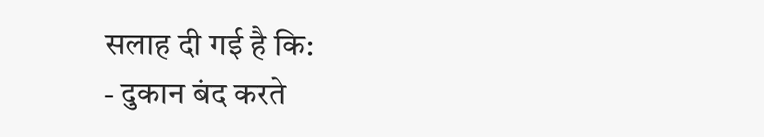सलाह दी गई है कि:
- दुकान बंद करते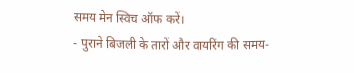समय मेन स्विच ऑफ करें।
- पुराने बिजली के तारों और वायरिंग की समय-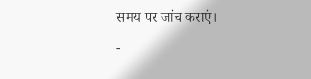समय पर जांच कराएं।
-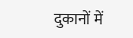दुकानों में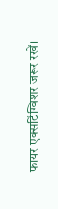फायर एक्सटिंग्विशर जरूर रखें।